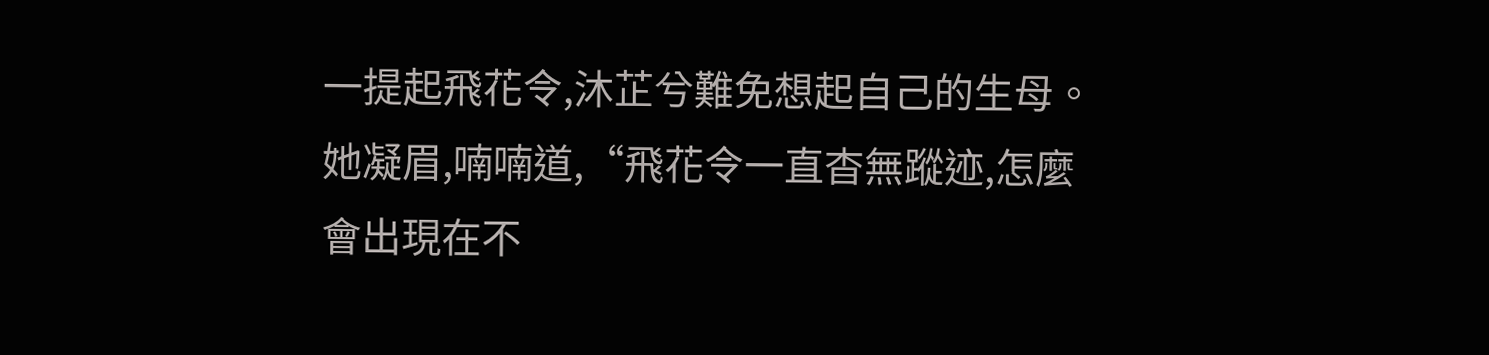一提起飛花令,沐芷兮難免想起自己的生母。
她凝眉,喃喃道,“飛花令一直杳無蹤迹,怎麼會出現在不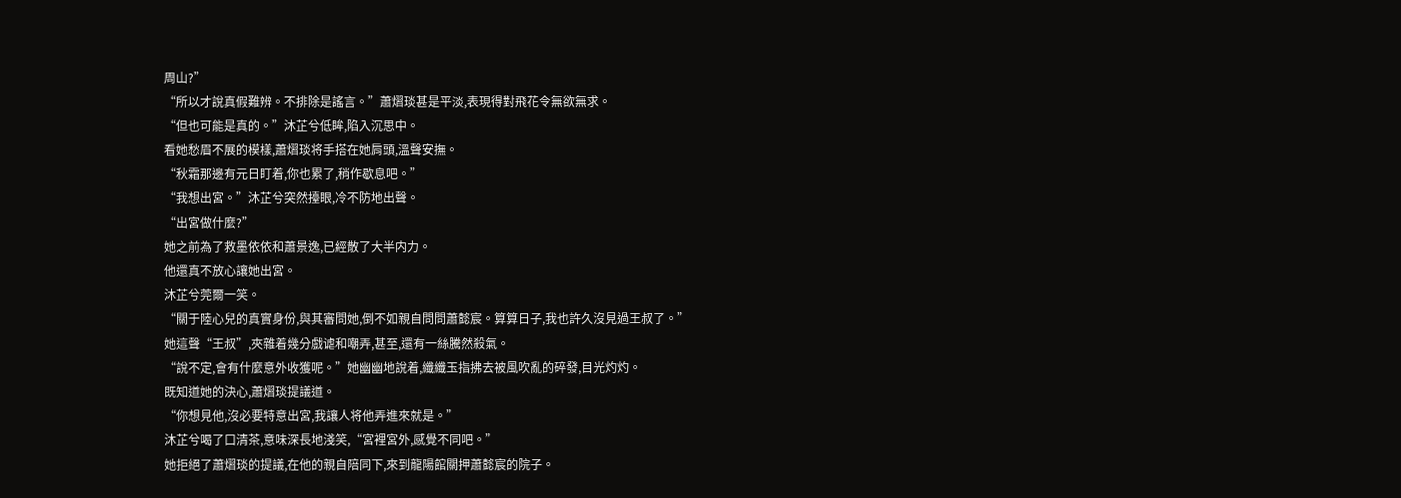周山?”
“所以才說真假難辨。不排除是謠言。”蕭熠琰甚是平淡,表現得對飛花令無欲無求。
“但也可能是真的。”沐芷兮低眸,陷入沉思中。
看她愁眉不展的模樣,蕭熠琰将手搭在她肩頭,溫聲安撫。
“秋霜那邊有元日盯着,你也累了,稍作歇息吧。”
“我想出宮。”沐芷兮突然擡眼,冷不防地出聲。
“出宮做什麼?”
她之前為了救墨依依和蕭景逸,已經散了大半内力。
他還真不放心讓她出宮。
沐芷兮莞爾一笑。
“關于陸心兒的真實身份,與其審問她,倒不如親自問問蕭懿宸。算算日子,我也許久沒見過王叔了。”
她這聲“王叔”,夾雜着幾分戲谑和嘲弄,甚至,還有一絲騰然殺氣。
“說不定,會有什麼意外收獲呢。”她幽幽地說着,纖纖玉指拂去被風吹亂的碎發,目光灼灼。
既知道她的決心,蕭熠琰提議道。
“你想見他,沒必要特意出宮,我讓人将他弄進來就是。”
沐芷兮喝了口清茶,意味深長地淺笑,“宮裡宮外,感覺不同吧。”
她拒絕了蕭熠琰的提議,在他的親自陪同下,來到龍陽館關押蕭懿宸的院子。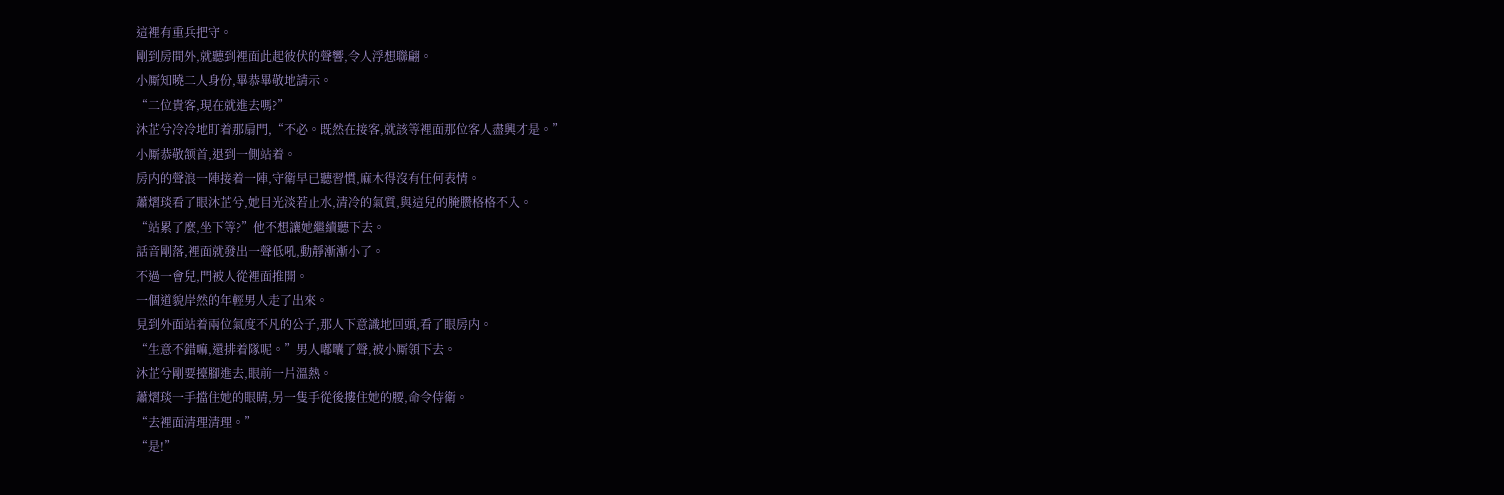這裡有重兵把守。
剛到房間外,就聽到裡面此起彼伏的聲響,令人浮想聯翩。
小厮知曉二人身份,畢恭畢敬地請示。
“二位貴客,現在就進去嗎?”
沐芷兮冷冷地盯着那扇門,“不必。既然在接客,就該等裡面那位客人盡興才是。”
小厮恭敬颔首,退到一側站着。
房内的聲浪一陣接着一陣,守衛早已聽習慣,麻木得沒有任何表情。
蕭熠琰看了眼沐芷兮,她目光淡若止水,清冷的氣質,與這兒的腌臜格格不入。
“站累了麼,坐下等?”他不想讓她繼續聽下去。
話音剛落,裡面就發出一聲低吼,動靜漸漸小了。
不過一會兒,門被人從裡面推開。
一個道貌岸然的年輕男人走了出來。
見到外面站着兩位氣度不凡的公子,那人下意識地回頭,看了眼房内。
“生意不錯嘛,還排着隊呢。”男人嘟囔了聲,被小厮領下去。
沐芷兮剛要擡腳進去,眼前一片溫熱。
蕭熠琰一手擋住她的眼睛,另一隻手從後摟住她的腰,命令侍衛。
“去裡面清理清理。”
“是!”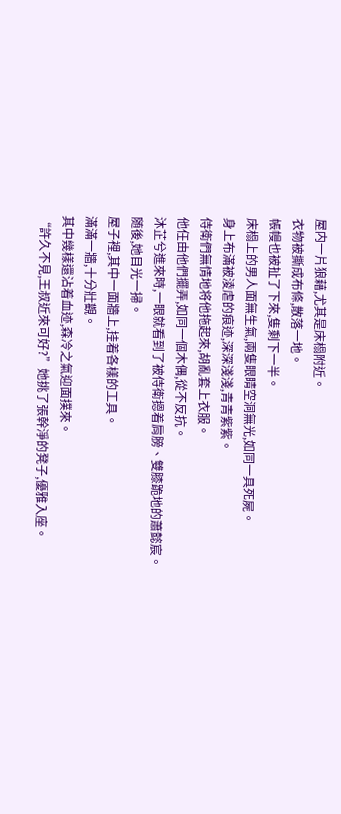屋内一片狼藉,尤其是床榻附近。
衣物被撕成布條,散落一地。
帳幔也被扯了下來,隻剩下一半。
床榻上的男人面無生氣,兩隻眼睛空洞無光,如同一具死屍。
身上布滿被淩虐的痕迹,深深淺淺,青青紫紫。
侍衛們無情地将他拖起來,胡亂套上衣服。
他任由他們擺弄,如同一個木偶,從不反抗。
沐芷兮進來時,一眼就看到了被侍衛摁着肩膀、雙膝跪地的蕭懿宸。
随後,她目光一掃。
屋子裡,其中一面牆上,挂着各樣的工具。
滿滿一牆,十分壯觀。
其中幾樣還沾着血迹,森冷之氣迎面撲來。
“許久不見,王叔近來可好?”她挑了張幹淨的凳子,優雅入座。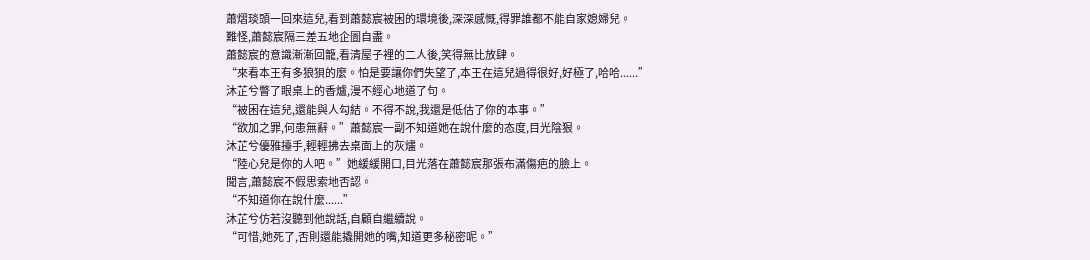蕭熠琰頭一回來這兒,看到蕭懿宸被困的環境後,深深感慨,得罪誰都不能自家媳婦兒。
難怪,蕭懿宸隔三差五地企圖自盡。
蕭懿宸的意識漸漸回籠,看清屋子裡的二人後,笑得無比放肆。
“來看本王有多狼狽的麼。怕是要讓你們失望了,本王在這兒過得很好,好極了,哈哈......”
沐芷兮瞥了眼桌上的香爐,漫不經心地道了句。
“被困在這兒,還能與人勾結。不得不說,我還是低估了你的本事。”
“欲加之罪,何患無辭。”蕭懿宸一副不知道她在說什麼的态度,目光陰狠。
沐芷兮優雅擡手,輕輕拂去桌面上的灰燼。
“陸心兒是你的人吧。”她緩緩開口,目光落在蕭懿宸那張布滿傷疤的臉上。
聞言,蕭懿宸不假思索地否認。
“不知道你在說什麼......”
沐芷兮仿若沒聽到他說話,自顧自繼續說。
“可惜,她死了,否則還能撬開她的嘴,知道更多秘密呢。”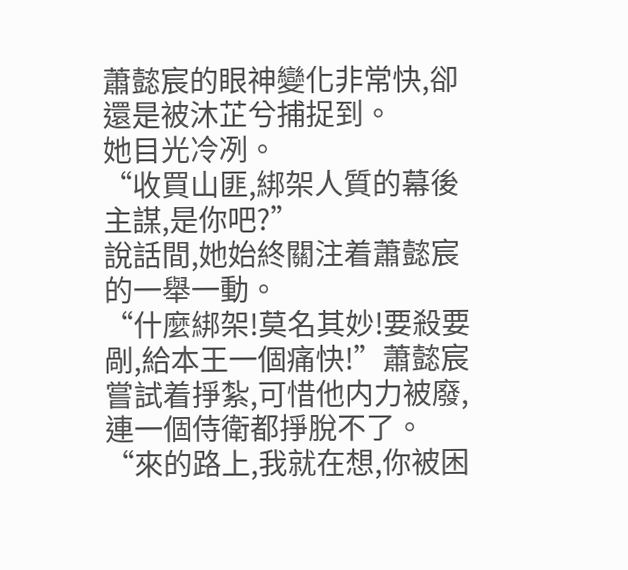蕭懿宸的眼神變化非常快,卻還是被沐芷兮捕捉到。
她目光冷冽。
“收買山匪,綁架人質的幕後主謀,是你吧?”
說話間,她始終關注着蕭懿宸的一舉一動。
“什麼綁架!莫名其妙!要殺要剮,給本王一個痛快!”蕭懿宸嘗試着掙紮,可惜他内力被廢,連一個侍衛都掙脫不了。
“來的路上,我就在想,你被困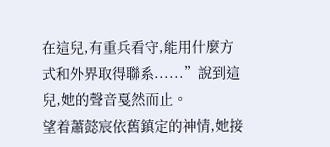在這兒,有重兵看守,能用什麼方式和外界取得聯系......”說到這兒,她的聲音戛然而止。
望着蕭懿宸依舊鎮定的神情,她接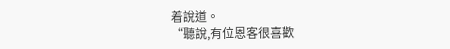着說道。
“聽說,有位恩客很喜歡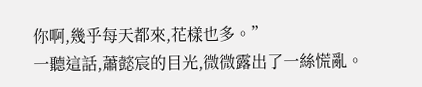你啊,幾乎每天都來,花樣也多。”
一聽這話,蕭懿宸的目光,微微露出了一絲慌亂。